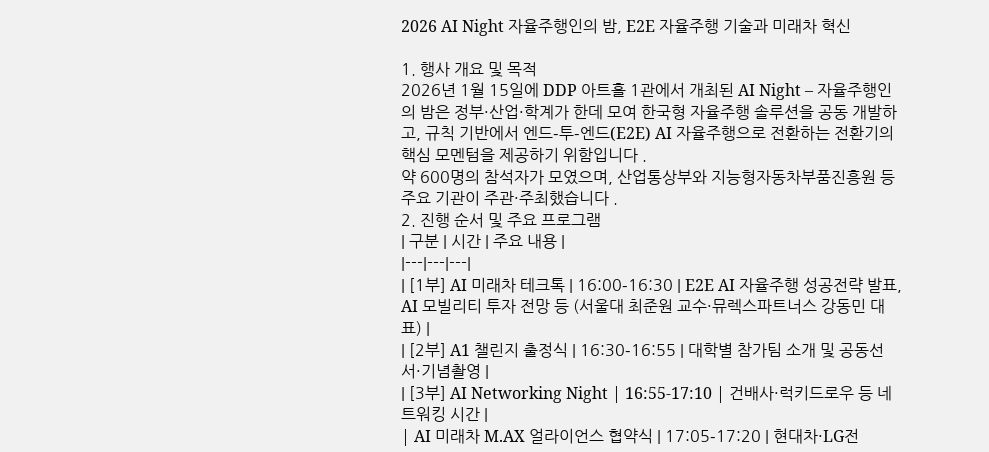2026 AI Night 자율주행인의 밤, E2E 자율주행 기술과 미래차 혁신

1. 행사 개요 및 목적
2026년 1월 15일에 DDP 아트홀 1관에서 개최된 AI Night – 자율주행인의 밤은 정부·산업·학계가 한데 모여 한국형 자율주행 솔루션을 공동 개발하고, 규칙 기반에서 엔드‑투‑엔드(E2E) AI 자율주행으로 전환하는 전환기의 핵심 모멘텀을 제공하기 위함입니다 .
약 600명의 참석자가 모였으며, 산업통상부와 지능형자동차부품진흥원 등 주요 기관이 주관·주최했습니다 .
2. 진행 순서 및 주요 프로그램
| 구분 | 시간 | 주요 내용 |
|---|---|---|
| [1부] AI 미래차 테크톡 | 16:00‑16:30 | E2E AI 자율주행 성공전략 발표, AI 모빌리티 투자 전망 등 (서울대 최준원 교수·뮤렉스파트너스 강동민 대표) |
| [2부] A1 챌린지 출정식 | 16:30‑16:55 | 대학별 참가팀 소개 및 공동선서·기념촬영 |
| [3부] AI Networking Night | 16:55‑17:10 | 건배사·럭키드로우 등 네트워킹 시간 |
| AI 미래차 M.AX 얼라이언스 협약식 | 17:05‑17:20 | 현대차·LG전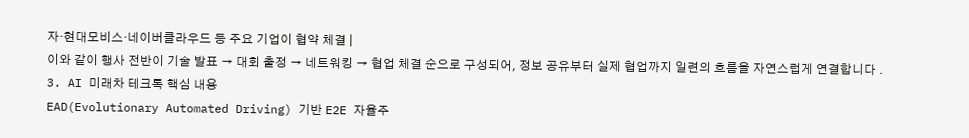자·현대모비스·네이버클라우드 등 주요 기업이 협약 체결 |
이와 같이 행사 전반이 기술 발표 → 대회 출정 → 네트워킹 → 협업 체결 순으로 구성되어, 정보 공유부터 실제 협업까지 일련의 흐름을 자연스럽게 연결합니다 .
3. AI 미래차 테크톡 핵심 내용
EAD(Evolutionary Automated Driving) 기반 E2E 자율주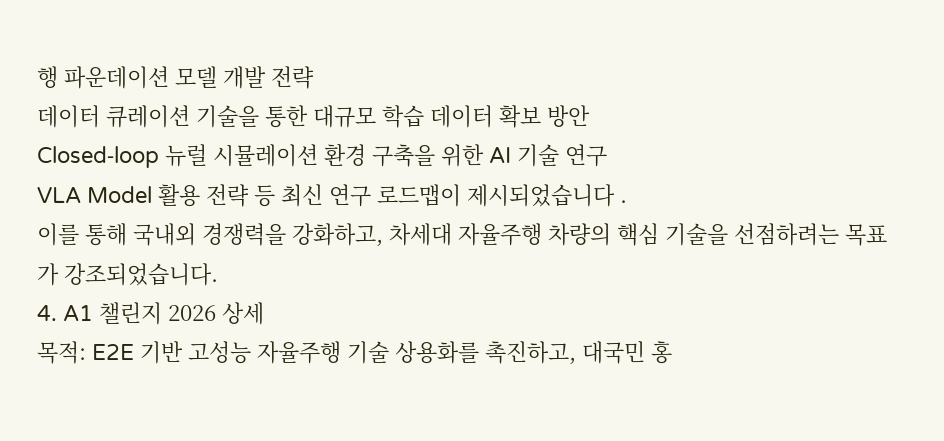행 파운데이션 모델 개발 전략
데이터 큐레이션 기술을 통한 대규모 학습 데이터 확보 방안
Closed‑loop 뉴럴 시뮬레이션 환경 구축을 위한 AI 기술 연구
VLA Model 활용 전략 등 최신 연구 로드맵이 제시되었습니다 .
이를 통해 국내외 경쟁력을 강화하고, 차세대 자율주행 차량의 핵심 기술을 선점하려는 목표가 강조되었습니다.
4. A1 챌린지 2026 상세
목적: E2E 기반 고성능 자율주행 기술 상용화를 촉진하고, 대국민 홍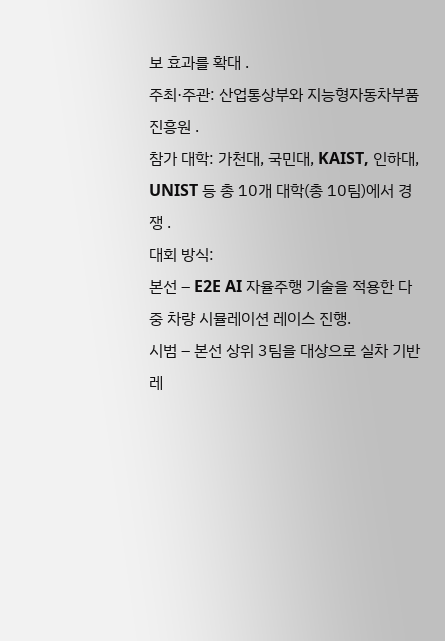보 효과를 확대 .
주최·주관: 산업통상부와 지능형자동차부품진흥원 .
참가 대학: 가천대, 국민대, KAIST, 인하대, UNIST 등 총 10개 대학(총 10팀)에서 경쟁 .
대회 방식:
본선 – E2E AI 자율주행 기술을 적용한 다중 차량 시뮬레이션 레이스 진행.
시범 – 본선 상위 3팀을 대상으로 실차 기반 레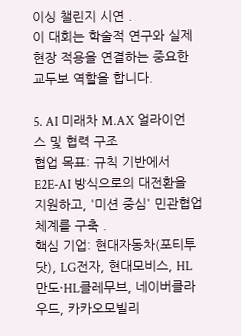이싱 챌린지 시연 .
이 대회는 학술적 연구와 실제 현장 적용을 연결하는 중요한 교두보 역할을 합니다.

5. AI 미래차 M.AX 얼라이언스 및 협력 구조
협업 목표: 규칙 기반에서 E2E‑AI 방식으로의 대전환을 지원하고, '미션 중심' 민관협업 체계를 구축 .
핵심 기업: 현대자동차(포티투닷), LG전자, 현대모비스, HL만도·HL클레무브, 네이버클라우드, 카카오모빌리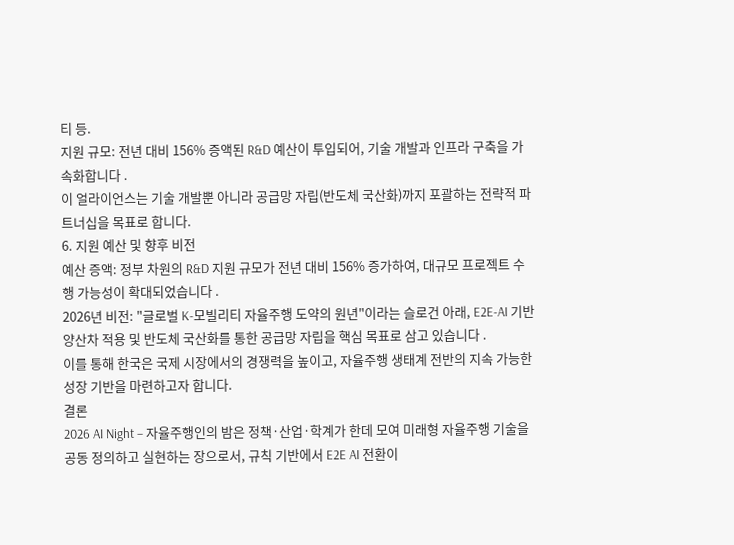티 등.
지원 규모: 전년 대비 156% 증액된 R&D 예산이 투입되어, 기술 개발과 인프라 구축을 가속화합니다 .
이 얼라이언스는 기술 개발뿐 아니라 공급망 자립(반도체 국산화)까지 포괄하는 전략적 파트너십을 목표로 합니다.
6. 지원 예산 및 향후 비전
예산 증액: 정부 차원의 R&D 지원 규모가 전년 대비 156% 증가하여, 대규모 프로젝트 수행 가능성이 확대되었습니다 .
2026년 비전: "글로벌 K‑모빌리티 자율주행 도약의 원년"이라는 슬로건 아래, E2E‑AI 기반 양산차 적용 및 반도체 국산화를 통한 공급망 자립을 핵심 목표로 삼고 있습니다 .
이를 통해 한국은 국제 시장에서의 경쟁력을 높이고, 자율주행 생태계 전반의 지속 가능한 성장 기반을 마련하고자 합니다.
결론
2026 AI Night – 자율주행인의 밤은 정책·산업·학계가 한데 모여 미래형 자율주행 기술을 공동 정의하고 실현하는 장으로서, 규칙 기반에서 E2E AI 전환이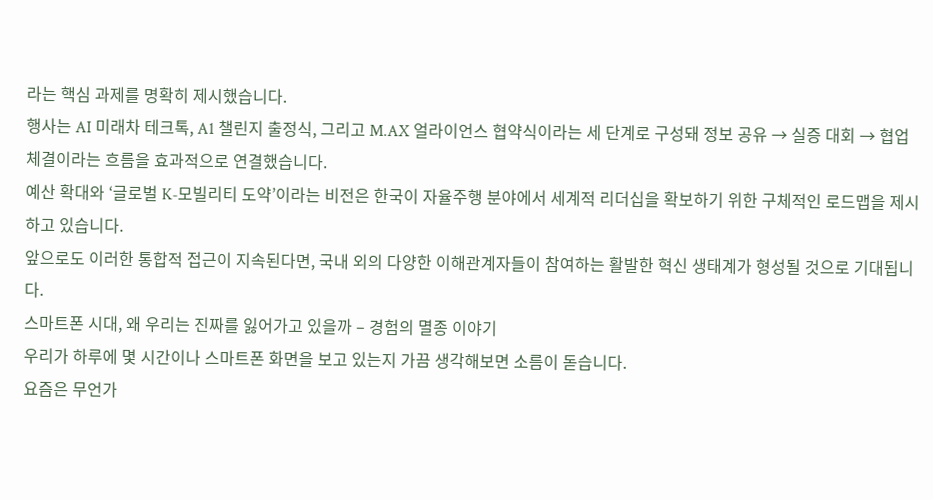라는 핵심 과제를 명확히 제시했습니다.
행사는 AI 미래차 테크톡, A1 챌린지 출정식, 그리고 M.AX 얼라이언스 협약식이라는 세 단계로 구성돼 정보 공유 → 실증 대회 → 협업 체결이라는 흐름을 효과적으로 연결했습니다.
예산 확대와 ‘글로벌 K‑모빌리티 도약’이라는 비전은 한국이 자율주행 분야에서 세계적 리더십을 확보하기 위한 구체적인 로드맵을 제시하고 있습니다.
앞으로도 이러한 통합적 접근이 지속된다면, 국내 외의 다양한 이해관계자들이 참여하는 활발한 혁신 생태계가 형성될 것으로 기대됩니다.
스마트폰 시대, 왜 우리는 진짜를 잃어가고 있을까 – 경험의 멸종 이야기
우리가 하루에 몇 시간이나 스마트폰 화면을 보고 있는지 가끔 생각해보면 소름이 돋습니다.
요즘은 무언가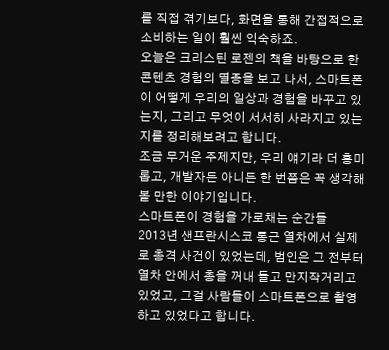를 직접 겪기보다, 화면을 통해 간접적으로 소비하는 일이 훨씬 익숙하죠.
오늘은 크리스틴 로젠의 책을 바탕으로 한 콘텐츠 경험의 멸종을 보고 나서, 스마트폰이 어떻게 우리의 일상과 경험을 바꾸고 있는지, 그리고 무엇이 서서히 사라지고 있는지를 정리해보려고 합니다.
조금 무거운 주제지만, 우리 얘기라 더 흥미롭고, 개발자든 아니든 한 번쯤은 꼭 생각해볼 만한 이야기입니다.
스마트폰이 경험을 가로채는 순간들
2013년 샌프란시스코 통근 열차에서 실제로 총격 사건이 있었는데, 범인은 그 전부터 열차 안에서 총을 꺼내 들고 만지작거리고 있었고, 그걸 사람들이 스마트폰으로 촬영하고 있었다고 합니다.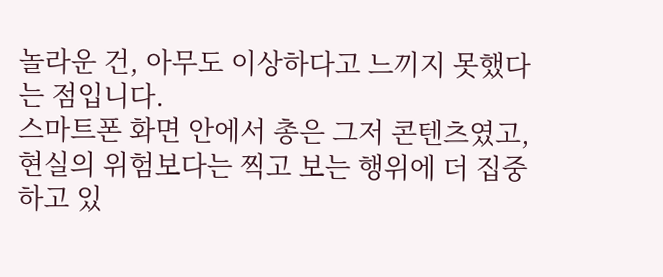놀라운 건, 아무도 이상하다고 느끼지 못했다는 점입니다.
스마트폰 화면 안에서 총은 그저 콘텐츠였고, 현실의 위험보다는 찍고 보는 행위에 더 집중하고 있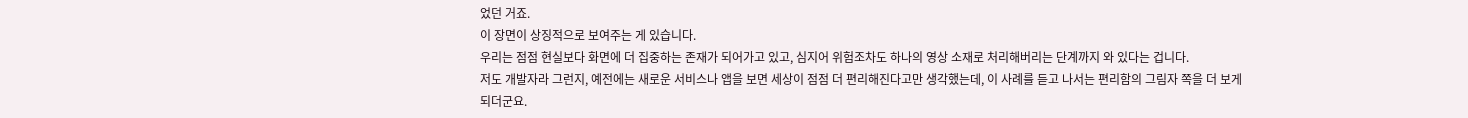었던 거죠.
이 장면이 상징적으로 보여주는 게 있습니다.
우리는 점점 현실보다 화면에 더 집중하는 존재가 되어가고 있고, 심지어 위험조차도 하나의 영상 소재로 처리해버리는 단계까지 와 있다는 겁니다.
저도 개발자라 그런지, 예전에는 새로운 서비스나 앱을 보면 세상이 점점 더 편리해진다고만 생각했는데, 이 사례를 듣고 나서는 편리함의 그림자 쪽을 더 보게 되더군요.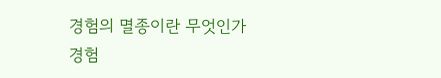경험의 멸종이란 무엇인가
경험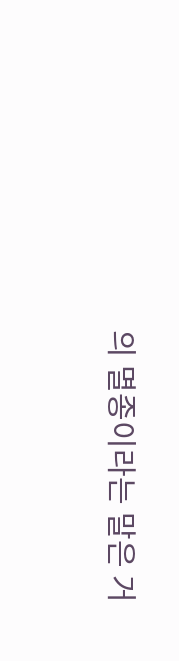의 멸종이라는 말은 거